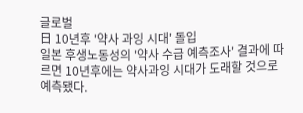글로벌
日 10년후 '약사 과잉 시대' 돌입
일본 후생노동성의 '약사 수급 예측조사' 결과에 따르면 10년후에는 약사과잉 시대가 도래할 것으로 예측됐다.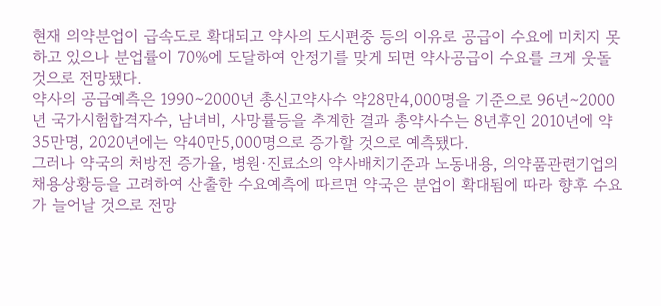현재 의약분업이 급속도로 확대되고 약사의 도시편중 등의 이유로 공급이 수요에 미치지 못하고 있으나 분업률이 70%에 도달하여 안정기를 맞게 되면 약사공급이 수요를 크게 웃돌 것으로 전망됐다.
약사의 공급예측은 1990∼2000년 총신고약사수 약28만4,000명을 기준으로 96년∼2000년 국가시험합격자수, 남녀비, 사망률등을 추계한 결과 총약사수는 8년후인 2010년에 약 35만명, 2020년에는 약40만5,000명으로 증가할 것으로 예측됐다.
그러나 약국의 처방전 증가율, 병원·진료소의 약사배치기준과 노동내용, 의약품관련기업의 채용상황등을 고려하여 산출한 수요예측에 따르면 약국은 분업이 확대됨에 따라 향후 수요가 늘어날 것으로 전망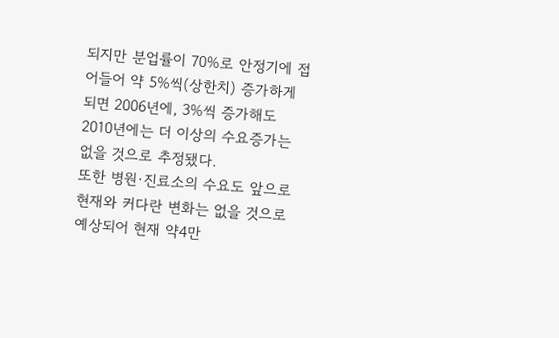되지만 분업률이 70%로 안정기에 접어들어 약 5%씩(상한치) 증가하게 되면 2006년에, 3%씩 증가해도 2010년에는 더 이상의 수요증가는 없을 것으로 추정됐다.
또한 병원·진료소의 수요도 앞으로 현재와 커다란 변화는 없을 것으로 예상되어 현재 약4만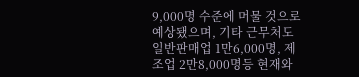9,000명 수준에 머물 것으로 예상됐으며, 기타 근무처도 일반판매업 1만6,000명, 제조업 2만8,000명등 현재와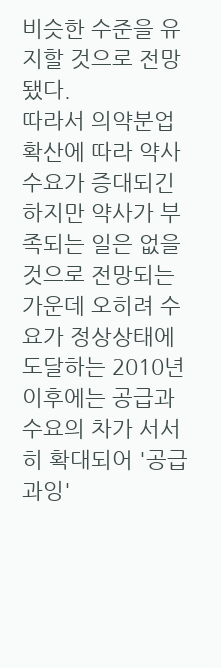비슷한 수준을 유지할 것으로 전망됐다.
따라서 의약분업 확산에 따라 약사수요가 증대되긴 하지만 약사가 부족되는 일은 없을 것으로 전망되는 가운데 오히려 수요가 정상상태에 도달하는 2010년이후에는 공급과 수요의 차가 서서히 확대되어 '공급과잉'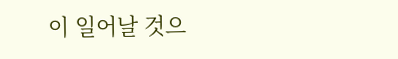이 일어날 것으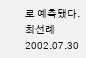로 예측됐다.
최선례
2002.07.30